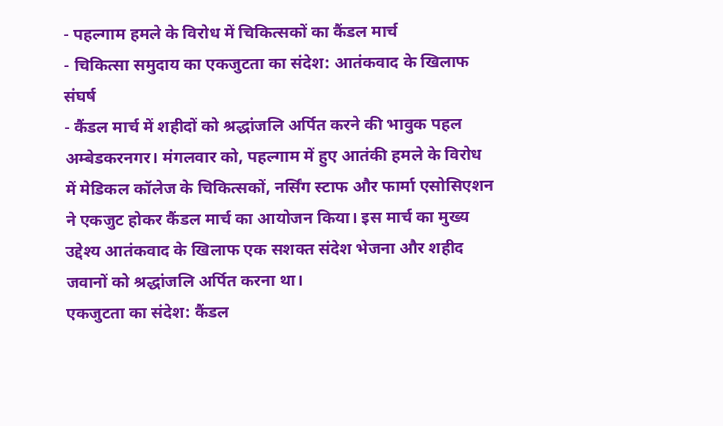- पहल्गाम हमले के विरोध में चिकित्सकों का कैंडल मार्च
- चिकित्सा समुदाय का एकजुटता का संदेश: आतंकवाद के खिलाफ संघर्ष
- कैंडल मार्च में शहीदों को श्रद्धांजलि अर्पित करने की भावुक पहल
अम्बेडकरनगर। मंगलवार को, पहल्गाम में हुए आतंकी हमले के विरोध में मेडिकल कॉलेज के चिकित्सकों, नर्सिंग स्टाफ और फार्मा एसोसिएशन ने एकजुट होकर कैंडल मार्च का आयोजन किया। इस मार्च का मुख्य उद्देश्य आतंकवाद के खिलाफ एक सशक्त संदेश भेजना और शहीद जवानों को श्रद्धांजलि अर्पित करना था।
एकजुटता का संदेश: कैंडल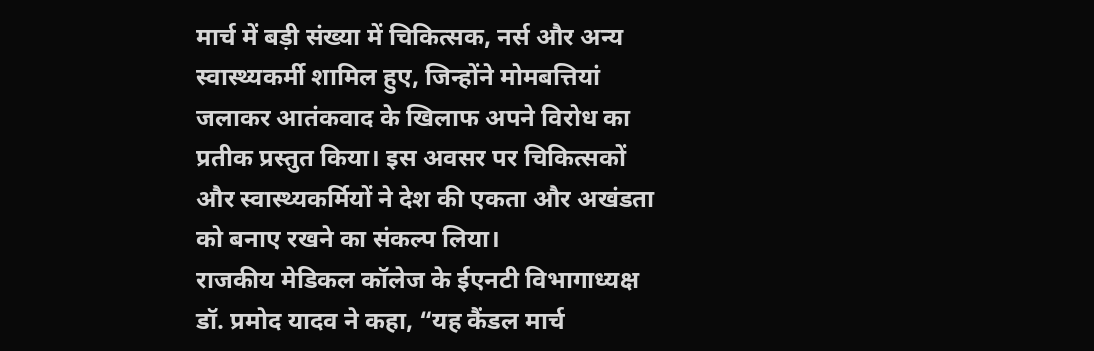मार्च में बड़ी संख्या में चिकित्सक, नर्स और अन्य स्वास्थ्यकर्मी शामिल हुए, जिन्होंने मोमबत्तियां जलाकर आतंकवाद के खिलाफ अपने विरोध का प्रतीक प्रस्तुत किया। इस अवसर पर चिकित्सकों और स्वास्थ्यकर्मियों ने देश की एकता और अखंडता को बनाए रखने का संकल्प लिया।
राजकीय मेडिकल कॉलेज के ईएनटी विभागाध्यक्ष डॉ. प्रमोद यादव ने कहा, “यह कैंडल मार्च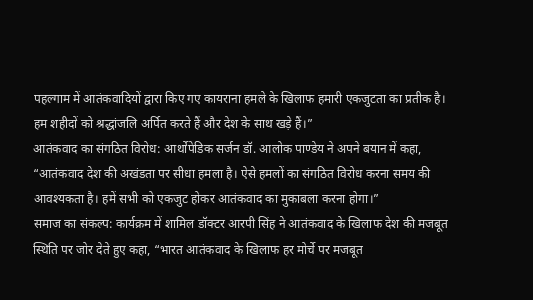पहल्गाम में आतंकवादियों द्वारा किए गए कायराना हमले के खिलाफ हमारी एकजुटता का प्रतीक है। हम शहीदों को श्रद्धांजलि अर्पित करते हैं और देश के साथ खड़े हैं।”
आतंकवाद का संगठित विरोध: आर्थोपेडिक सर्जन डॉ. आलोक पाण्डेय ने अपने बयान में कहा, “आतंकवाद देश की अखंडता पर सीधा हमला है। ऐसे हमलों का संगठित विरोध करना समय की आवश्यकता है। हमें सभी को एकजुट होकर आतंकवाद का मुकाबला करना होगा।”
समाज का संकल्प: कार्यक्रम में शामिल डॉक्टर आरपी सिंह ने आतंकवाद के खिलाफ देश की मजबूत स्थिति पर जोर देते हुए कहा, “भारत आतंकवाद के खिलाफ हर मोर्चे पर मजबूत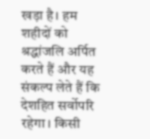खड़ा है। हम शहीदों को श्रद्धांजलि अर्पित करते हैं और यह संकल्प लेते हैं कि देशहित सर्वोपरि रहेगा। किसी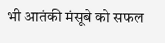भी आतंकी मंसूबे को सफल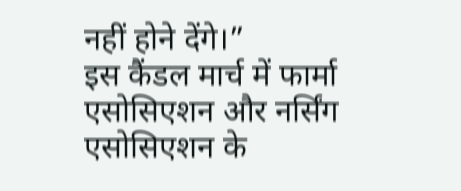नहीं होने देंगे।”
इस कैंडल मार्च में फार्मा एसोसिएशन और नर्सिंग एसोसिएशन के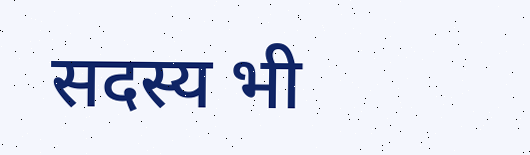सदस्य भी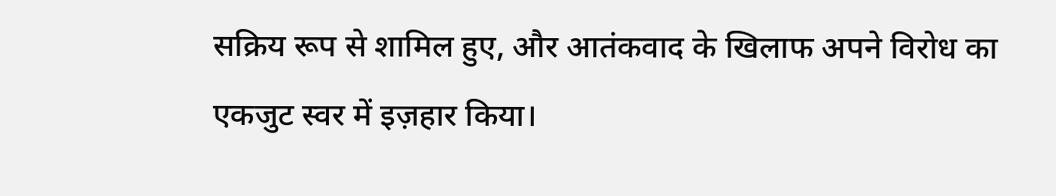सक्रिय रूप से शामिल हुए, और आतंकवाद के खिलाफ अपने विरोध का एकजुट स्वर में इज़हार किया।